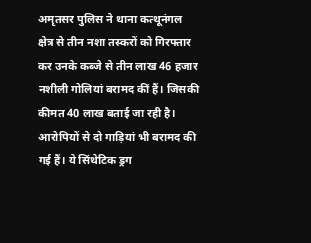अमृतसर पुलिस ने थाना कत्थूनंगल क्षेत्र से तीन नशा तस्करों को गिरफ्तार कर उनके कब्जे से तीन लाख 46 हजार नशीली गोलियां बरामद कीं हैं। जिसकी कीमत 40 लाख बताई जा रही है। आरोपियों से दो गाड़ियां भी बरामद की गई हैं। ये सिंथेटिक ड्रग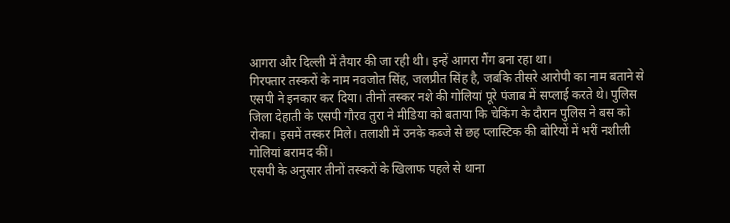आगरा और दिल्ली में तैयार की जा रही थी। इन्हें आगरा गैंग बना रहा था।
गिरफ्तार तस्करों के नाम नवजोत सिंह, जलप्रीत सिंह है, जबकि तीसरे आरोपी का नाम बताने से एसपी ने इनकार कर दिया। तीनों तस्कर नशे की गोलियां पूरे पंजाब में सप्लाई करते थे। पुलिस जिला देहाती के एसपी गौरव तुरा ने मीडिया को बताया कि चेकिंग के दौरान पुलिस ने बस को रोका। इसमें तस्कर मिले। तलाशी में उनके कब्जे से छह प्लास्टिक की बोरियों में भरीं नशीली गोलियां बरामद कीं।
एसपी के अनुसार तीनों तस्करों के खिलाफ पहले से थाना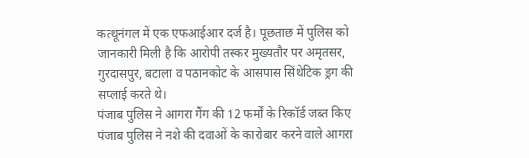कत्थूनंगल में एक एफआईआर दर्ज है। पूछताछ में पुलिस को जानकारी मिली है कि आरोपी तस्कर मुख्यतौर पर अमृतसर, गुरदासपुर, बटाला व पठानकोट के आसपास सिंथेटिक ड्रग की सप्लाई करते थे।
पंजाब पुलिस ने आगरा गैंग की 12 फर्मों के रिकॉर्ड जब्त किए
पंजाब पुलिस ने नशे की दवाओं के कारोबार करने वाले आगरा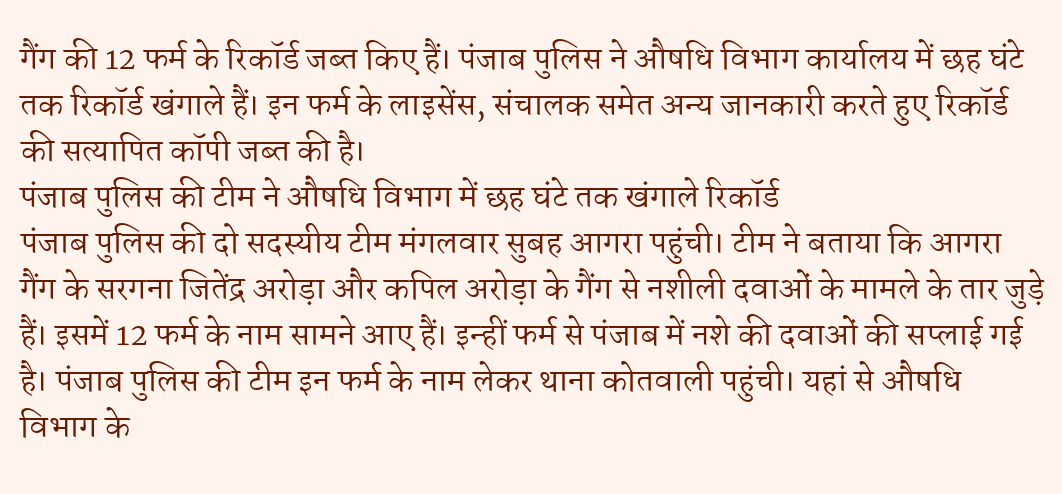गैंग की 12 फर्म के रिकॉर्ड जब्त किए हैं। पंजाब पुलिस ने औषधि विभाग कार्यालय में छह घंटे तक रिकॉर्ड खंगाले हैं। इन फर्म के लाइसेंस, संचालक समेत अन्य जानकारी करते हुए रिकॉर्ड की सत्यापित कॉपी जब्त की है।
पंजाब पुलिस की टीम ने औषधि विभाग में छह घंटे तक खंगाले रिकॉर्ड
पंजाब पुलिस की दो सदस्यीय टीम मंगलवार सुबह आगरा पहुंची। टीम ने बताया कि आगरा गैंग के सरगना जितेंद्र अरोड़ा और कपिल अरोड़ा के गैंग से नशीली दवाओं के मामले के तार जुड़े हैं। इसमें 12 फर्म के नाम सामने आए हैं। इन्हीं फर्म से पंजाब में नशे की दवाओं की सप्लाई गई है। पंजाब पुलिस की टीम इन फर्म के नाम लेकर थाना कोतवाली पहुंची। यहां से औषधि विभाग के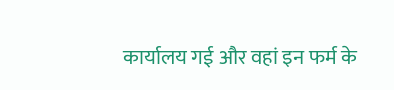कार्यालय गई और वहां इन फर्म के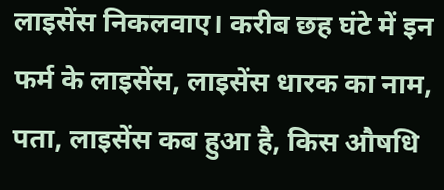लाइसेंस निकलवाए। करीब छह घंटे में इन फर्म के लाइसेंस, लाइसेंस धारक का नाम, पता, लाइसेंस कब हुआ है, किस औषधि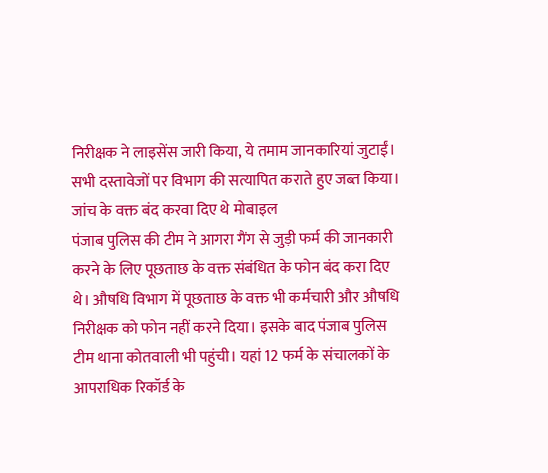निरीक्षक ने लाइसेंस जारी किया, ये तमाम जानकारियां जुटाईं। सभी दस्तावेजों पर विभाग की सत्यापित कराते हुए जब्त किया।
जांच के वक्त बंद करवा दिए थे मोबाइल
पंजाब पुलिस की टीम ने आगरा गैंग से जुड़ी फर्म की जानकारी करने के लिए पूछताछ के वक्त संबंधित के फोन बंद करा दिए थे। औषधि विभाग में पूछताछ के वक्त भी कर्मचारी और औषधि निरीक्षक को फोन नहीं करने दिया। इसके बाद पंजाब पुलिस टीम थाना कोतवाली भी पहुंची। यहां 12 फर्म के संचालकों के आपराधिक रिकॉर्ड के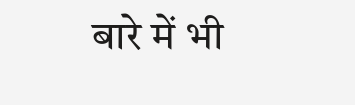बारे में भी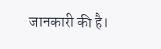जानकारी की है।